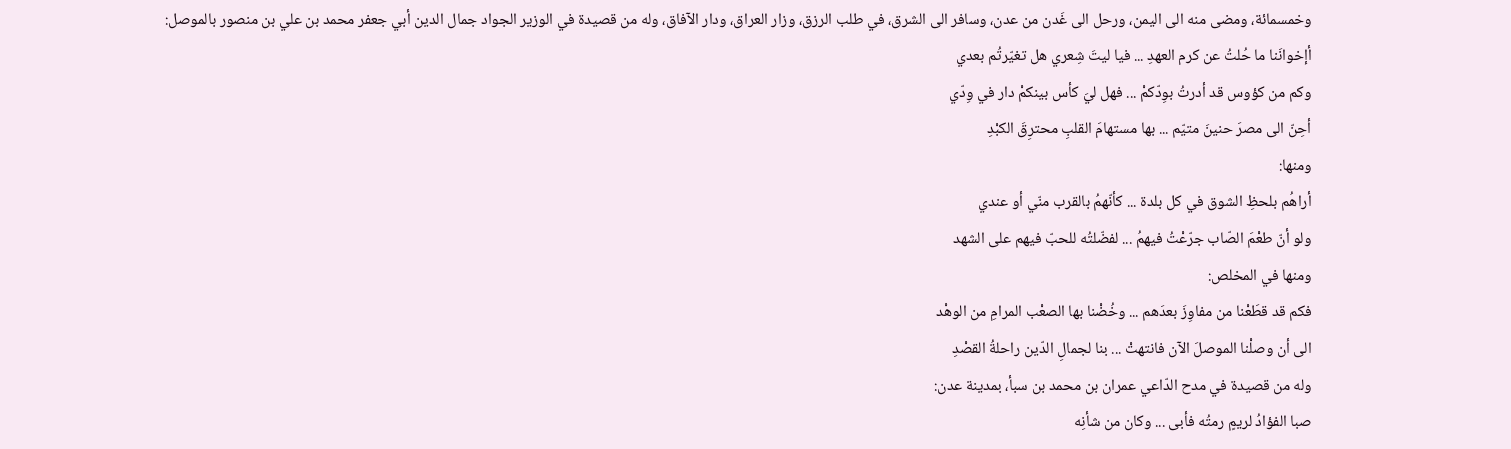وخمسمائة، ومضى منه الى اليمن، ورحل الى غَدن من عدن، وسافر الى الشرق، في طلب الرزق، وزار العراق، ودار الآفاق، وله من قصيدة في الوزير الجواد جمال الدين أبي جعفر محمد بن علي بن منصور بالموصل:
أإخوانَنا ما حُلتُ عن كرم العهدِ ... فيا ليتَ شِعري هل تغيّرتُم بعدي
وكم من كؤوس قد أدرتُ بوِدّكمْ ... فهل ليَ كأس بينكمْ دار في وِدّي
أحِنّ الى مصرَ حنينَ متيّم ... بها مستهامَ القلبِ محترِقَ الكبْدِ
ومنها:
أراهُم بلحظِ الشوق في كل بلدة ... كأنّهمُ بالقرب منّي أو عندي
ولو أنّ طعْمَ الصّاب جرّعْتُ فيهمُ ... لفضّلتُه للحبّ فيهم على الشهد
ومنها في المخلص:
فكم قد قطَعْنا من مفاوِزَ بعدَهم ... وخُضْنا بها الصعْب المرامِ من الوهْد
الى أن وصلْنا الموصلَ الآن فانتهتْ ... بنا لجمالِ الدّين راحلةُ القصْدِ
وله من قصيدة في مدح الدّاعي عمران بن محمد بن سبأ، بمدينة عدن:
صبا الفؤادُ لريمٍ رمتُه فأبى ... وكان من شأنِه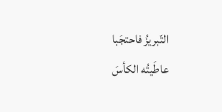التّبريزُ فاحتجَبا
عاطَيتُه الكأسَ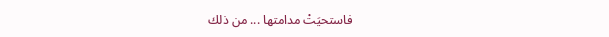فاستحيَتْ مدامتها ... من ذلك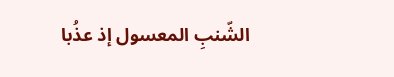الشّنبِ المعسول إذ عذُبا